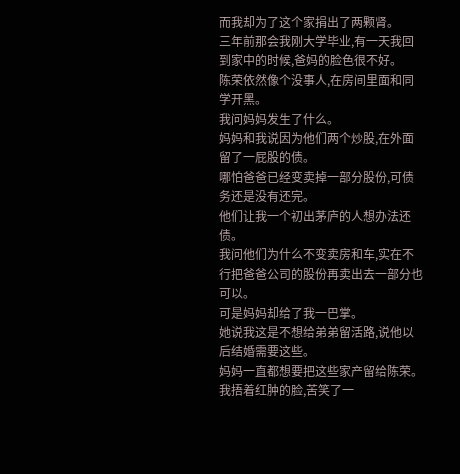而我却为了这个家捐出了两颗肾。
三年前那会我刚大学毕业,有一天我回到家中的时候,爸妈的脸色很不好。
陈荣依然像个没事人,在房间里面和同学开黑。
我问妈妈发生了什么。
妈妈和我说因为他们两个炒股,在外面留了一屁股的债。
哪怕爸爸已经变卖掉一部分股份,可债务还是没有还完。
他们让我一个初出茅庐的人想办法还债。
我问他们为什么不变卖房和车,实在不行把爸爸公司的股份再卖出去一部分也可以。
可是妈妈却给了我一巴掌。
她说我这是不想给弟弟留活路,说他以后结婚需要这些。
妈妈一直都想要把这些家产留给陈荣。
我捂着红肿的脸,苦笑了一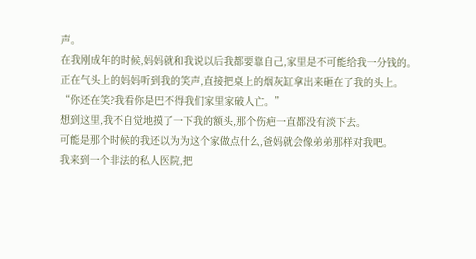声。
在我刚成年的时候,妈妈就和我说以后我都要靠自己,家里是不可能给我一分钱的。
正在气头上的妈妈听到我的笑声,直接把桌上的烟灰缸拿出来砸在了我的头上。
“你还在笑?我看你是巴不得我们家里家破人亡。”
想到这里,我不自觉地摸了一下我的额头,那个伤疤一直都没有淡下去。
可能是那个时候的我还以为为这个家做点什么,爸妈就会像弟弟那样对我吧。
我来到一个非法的私人医院,把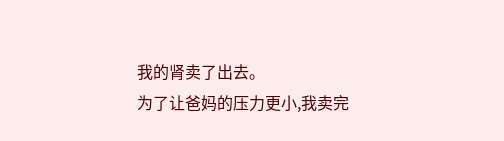我的肾卖了出去。
为了让爸妈的压力更小,我卖完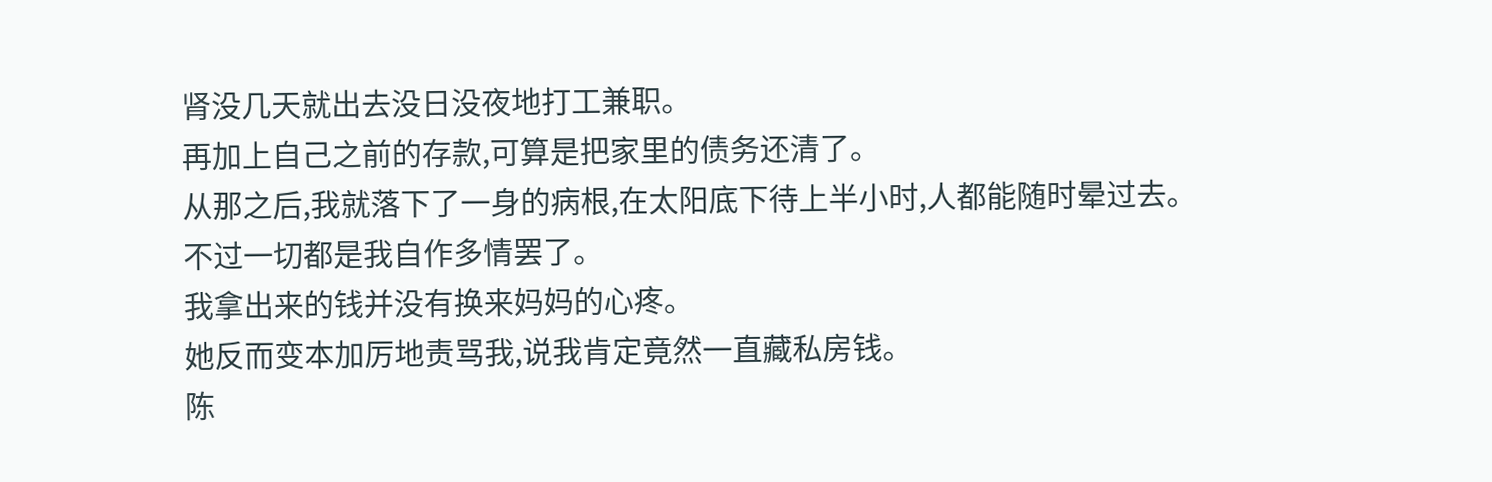肾没几天就出去没日没夜地打工兼职。
再加上自己之前的存款,可算是把家里的债务还清了。
从那之后,我就落下了一身的病根,在太阳底下待上半小时,人都能随时晕过去。
不过一切都是我自作多情罢了。
我拿出来的钱并没有换来妈妈的心疼。
她反而变本加厉地责骂我,说我肯定竟然一直藏私房钱。
陈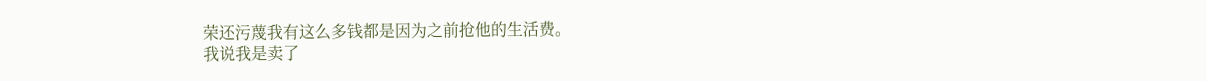荣还污蔑我有这么多钱都是因为之前抢他的生活费。
我说我是卖了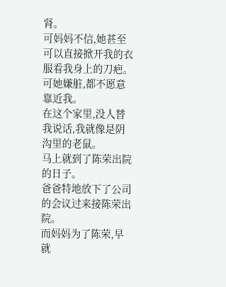肾。
可妈妈不信,她甚至可以直接掀开我的衣服看我身上的刀疤。
可她嫌脏,都不愿意靠近我。
在这个家里,没人替我说话,我就像是阴沟里的老鼠。
马上就到了陈荣出院的日子。
爸爸特地放下了公司的会议过来接陈荣出院。
而妈妈为了陈荣,早就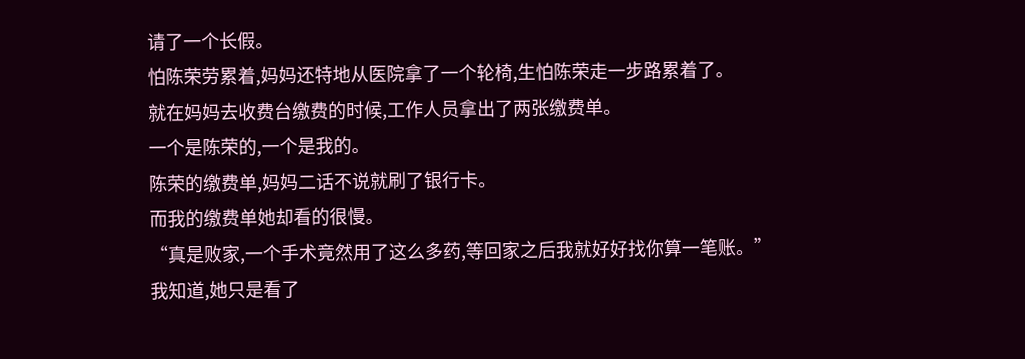请了一个长假。
怕陈荣劳累着,妈妈还特地从医院拿了一个轮椅,生怕陈荣走一步路累着了。
就在妈妈去收费台缴费的时候,工作人员拿出了两张缴费单。
一个是陈荣的,一个是我的。
陈荣的缴费单,妈妈二话不说就刷了银行卡。
而我的缴费单她却看的很慢。
“真是败家,一个手术竟然用了这么多药,等回家之后我就好好找你算一笔账。”
我知道,她只是看了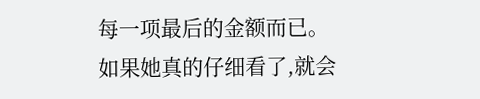每一项最后的金额而已。
如果她真的仔细看了,就会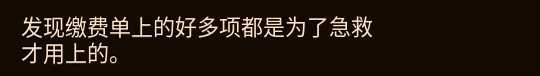发现缴费单上的好多项都是为了急救才用上的。